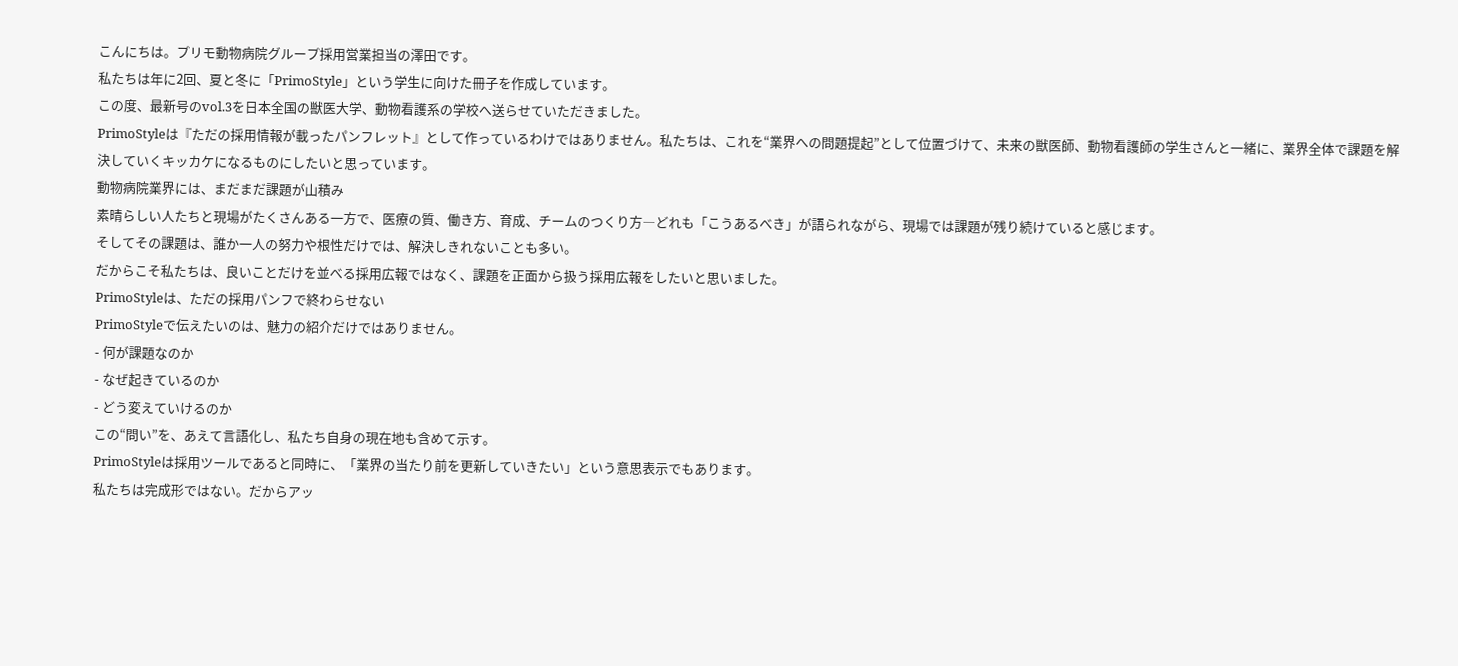こんにちは。プリモ動物病院グループ採用営業担当の澤田です。
私たちは年に2回、夏と冬に「PrimoStyle」という学生に向けた冊子を作成しています。
この度、最新号のvol.3を日本全国の獣医大学、動物看護系の学校へ送らせていただきました。
PrimoStyleは『ただの採用情報が載ったパンフレット』として作っているわけではありません。私たちは、これを“業界への問題提起”として位置づけて、未来の獣医師、動物看護師の学生さんと一緒に、業界全体で課題を解決していくキッカケになるものにしたいと思っています。
動物病院業界には、まだまだ課題が山積み
素晴らしい人たちと現場がたくさんある一方で、医療の質、働き方、育成、チームのつくり方―どれも「こうあるべき」が語られながら、現場では課題が残り続けていると感じます。
そしてその課題は、誰か一人の努力や根性だけでは、解決しきれないことも多い。
だからこそ私たちは、良いことだけを並べる採用広報ではなく、課題を正面から扱う採用広報をしたいと思いました。
PrimoStyleは、ただの採用パンフで終わらせない
PrimoStyleで伝えたいのは、魅力の紹介だけではありません。
- 何が課題なのか
- なぜ起きているのか
- どう変えていけるのか
この“問い”を、あえて言語化し、私たち自身の現在地も含めて示す。
PrimoStyleは採用ツールであると同時に、「業界の当たり前を更新していきたい」という意思表示でもあります。
私たちは完成形ではない。だからアッ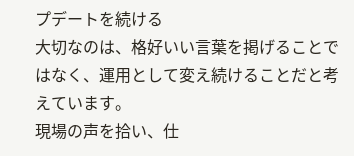プデートを続ける
大切なのは、格好いい言葉を掲げることではなく、運用として変え続けることだと考えています。
現場の声を拾い、仕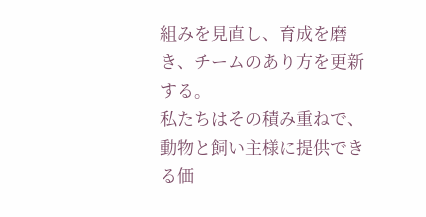組みを見直し、育成を磨き、チームのあり方を更新する。
私たちはその積み重ねで、動物と飼い主様に提供できる価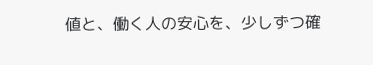値と、働く人の安心を、少しずつ確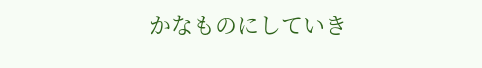かなものにしていき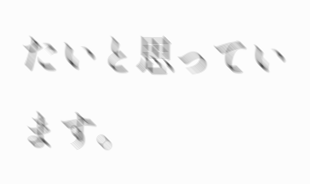たいと思っています。